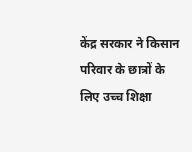केंद्र सरकार ने किसान परिवार के छात्रों के लिए उच्च शिक्षा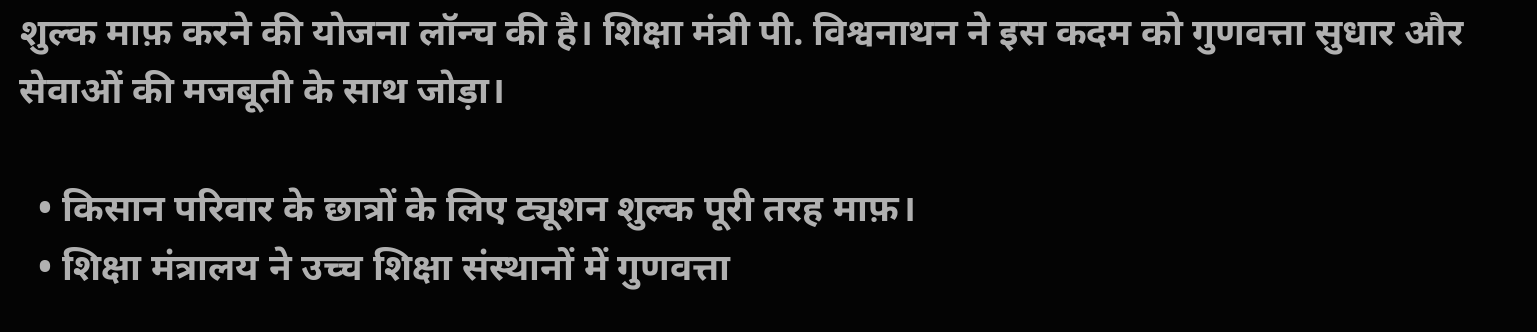शुल्क माफ़ करने की योजना लॉन्च की है। शिक्षा मंत्री पी. विश्वनाथन ने इस कदम को गुणवत्ता सुधार और सेवाओं की मजबूती के साथ जोड़ा।

  • किसान परिवार के छात्रों के लिए ट्यूशन शुल्क पूरी तरह माफ़।
  • शिक्षा मंत्रालय ने उच्च शिक्षा संस्थानों में गुणवत्ता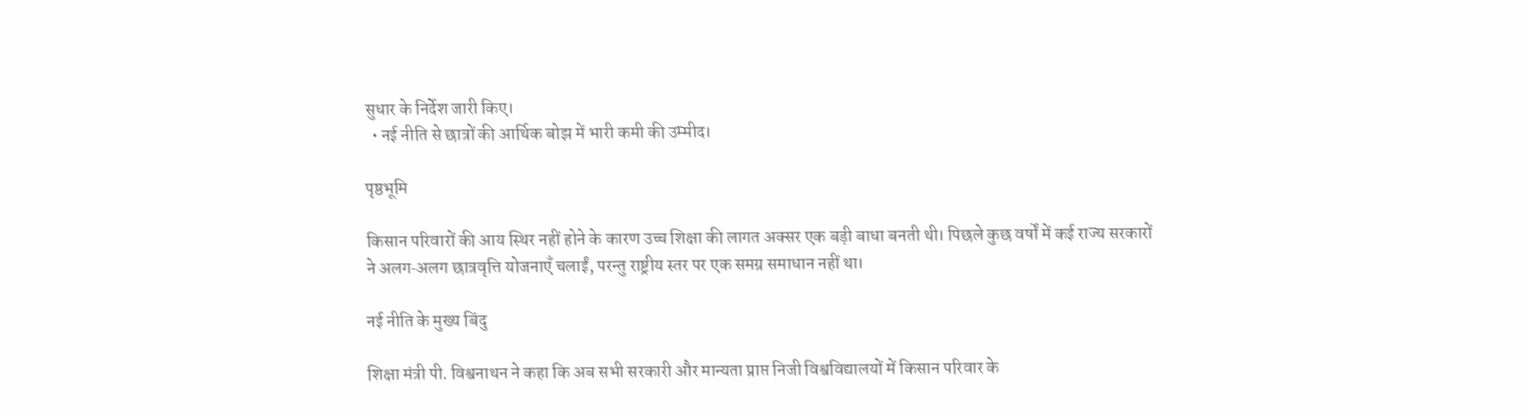सुधार के निर्देश जारी किए।
  • नई नीति से छात्रों की आर्थिक बोझ में भारी कमी की उम्मीद।

पृष्ठभूमि

किसान परिवारों की आय स्थिर नहीं होने के कारण उच्च शिक्षा की लागत अक्सर एक बड़ी बाधा बनती थी। पिछले कुछ वर्षों में कई राज्य सरकारों ने अलग‑अलग छात्रवृत्ति योजनाएँ चलाईं, परन्तु राष्ट्रीय स्तर पर एक समग्र समाधान नहीं था।

नई नीति के मुख्य बिंदु

शिक्षा मंत्री पी. विश्वनाथन ने कहा कि अब सभी सरकारी और मान्यता प्राप्त निजी विश्वविद्यालयों में किसान परिवार के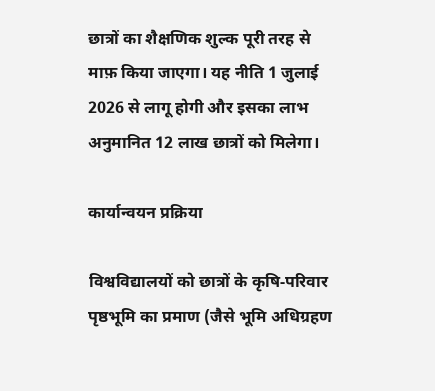छात्रों का शैक्षणिक शुल्क पूरी तरह से माफ़ किया जाएगा। यह नीति 1 जुलाई 2026 से लागू होगी और इसका लाभ अनुमानित 12 लाख छात्रों को मिलेगा।

कार्यान्वयन प्रक्रिया

विश्वविद्यालयों को छात्रों के कृषि‑परिवार पृष्ठभूमि का प्रमाण (जैसे भूमि अधिग्रहण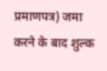प्रमाणपत्र) जमा करने के बाद शुल्क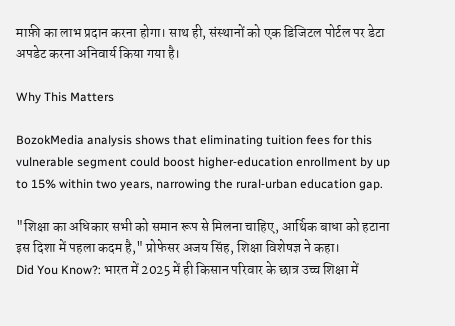माफ़ी का लाभ प्रदान करना होगा। साथ ही, संस्थानों को एक डिजिटल पोर्टल पर डेटा अपडेट करना अनिवार्य किया गया है।

Why This Matters

BozokMedia analysis shows that eliminating tuition fees for this vulnerable segment could boost higher‑education enrollment by up to 15% within two years, narrowing the rural‑urban education gap.

"शिक्षा का अधिकार सभी को समान रूप से मिलना चाहिए, आर्थिक बाधा को हटाना इस दिशा में पहला कदम है," प्रोफेसर अजय सिंह, शिक्षा विशेषज्ञ ने कहा।
Did You Know?: भारत में 2025 में ही किसान परिवार के छात्र उच्च शिक्षा में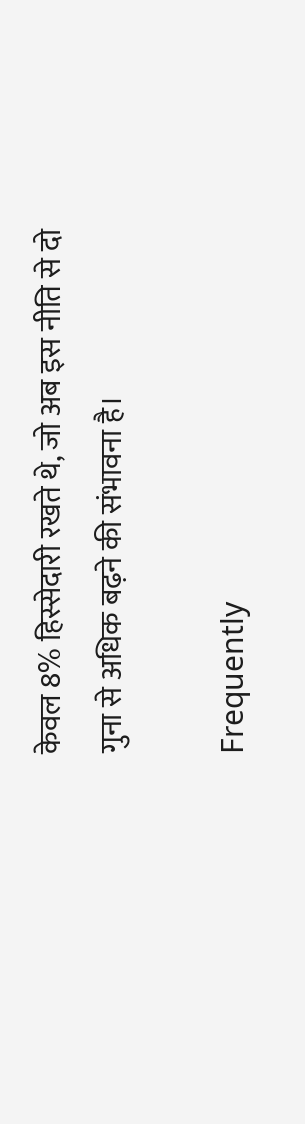केवल 8% हिस्सेदारी रखते थे, जो अब इस नीति से दो गुना से अधिक बढ़ने की संभावना है।

Frequently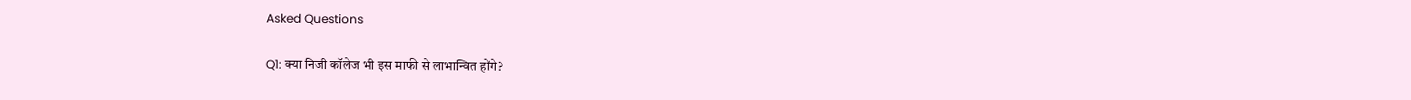Asked Questions

Q1: क्या निजी कॉलेज भी इस माफी से लाभान्वित होंगे?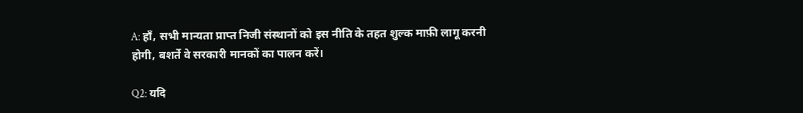A: हाँ, सभी मान्यता प्राप्त निजी संस्थानों को इस नीति के तहत शुल्क माफ़ी लागू करनी होगी, बशर्ते वे सरकारी मानकों का पालन करें।

Q2: यदि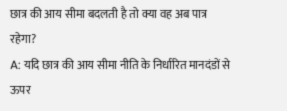छात्र की आय सीमा बदलती है तो क्या वह अब पात्र रहेगा?
A: यदि छात्र की आय सीमा नीति के निर्धारित मानदंडों से ऊपर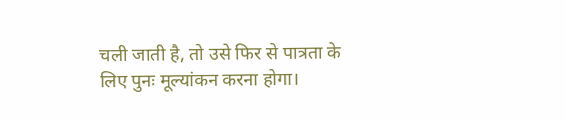चली जाती है, तो उसे फिर से पात्रता के लिए पुनः मूल्यांकन करना होगा।